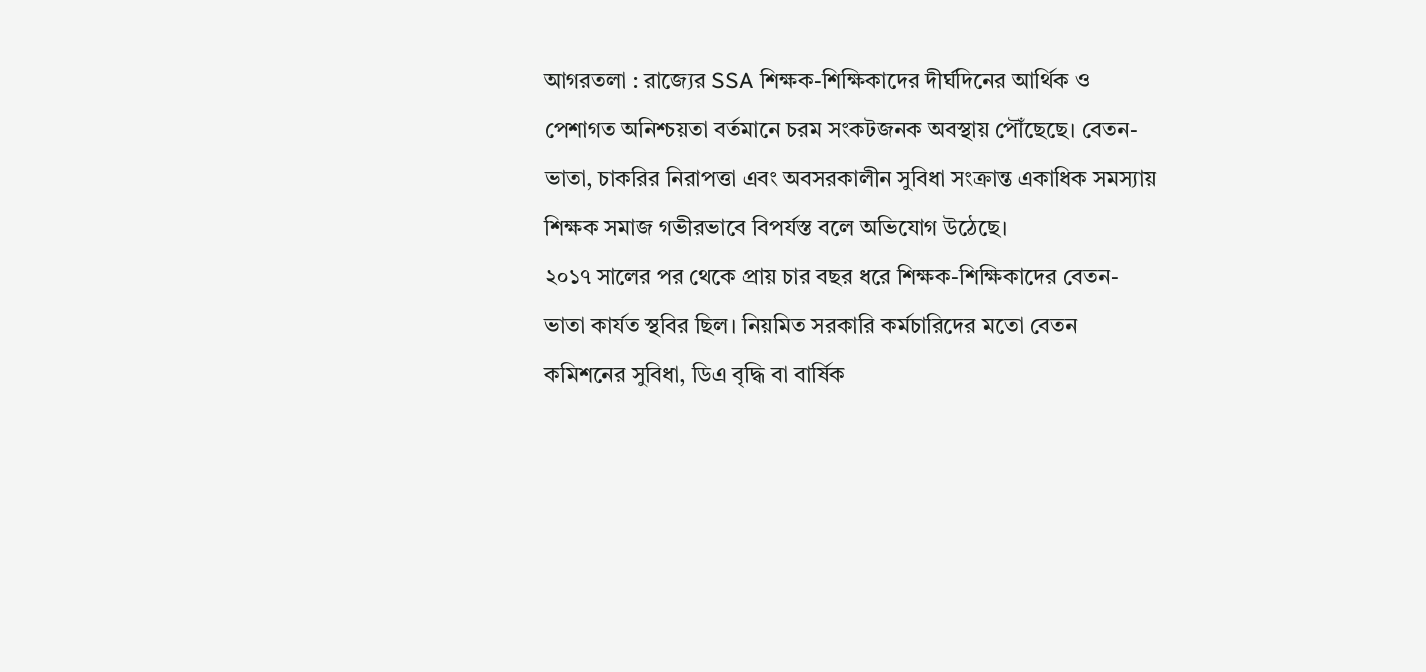আগরতলা : রাজ্যের SSA শিক্ষক-শিক্ষিকাদের দীর্ঘদিনের আর্থিক ও পেশাগত অনিশ্চয়তা বর্তমানে চরম সংকটজনক অবস্থায় পৌঁছেছে। বেতন-ভাতা, চাকরির নিরাপত্তা এবং অবসরকালীন সুবিধা সংক্রান্ত একাধিক সমস্যায় শিক্ষক সমাজ গভীরভাবে বিপর্যস্ত বলে অভিযোগ উঠেছে।
২০১৭ সালের পর থেকে প্রায় চার বছর ধরে শিক্ষক-শিক্ষিকাদের বেতন-ভাতা কার্যত স্থবির ছিল। নিয়মিত সরকারি কর্মচারিদের মতো বেতন কমিশনের সুবিধা, ডিএ বৃদ্ধি বা বার্ষিক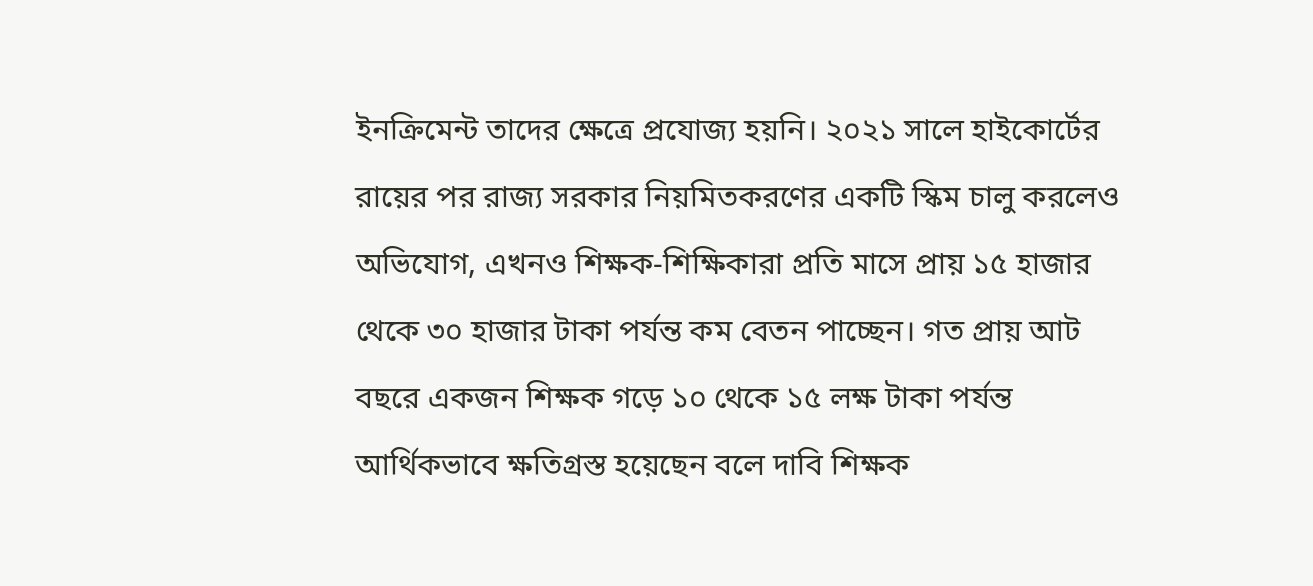ইনক্রিমেন্ট তাদের ক্ষেত্রে প্রযোজ্য হয়নি। ২০২১ সালে হাইকোর্টের রায়ের পর রাজ্য সরকার নিয়মিতকরণের একটি স্কিম চালু করলেও অভিযোগ, এখনও শিক্ষক-শিক্ষিকারা প্রতি মাসে প্রায় ১৫ হাজার থেকে ৩০ হাজার টাকা পর্যন্ত কম বেতন পাচ্ছেন। গত প্রায় আট বছরে একজন শিক্ষক গড়ে ১০ থেকে ১৫ লক্ষ টাকা পর্যন্ত আর্থিকভাবে ক্ষতিগ্রস্ত হয়েছেন বলে দাবি শিক্ষক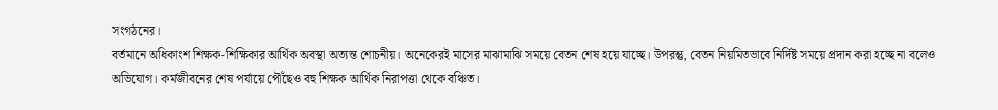সংগঠনের।
বর্তমানে অধিকাংশ শিক্ষক-শিক্ষিকার আর্থিক অবস্থা অত্যন্ত শোচনীয়। অনেকেরই মাসের মাঝামাঝি সময়ে বেতন শেষ হয়ে যাচ্ছে। উপরন্তু, বেতন নিয়মিতভাবে নির্দিষ্ট সময়ে প্রদান করা হচ্ছে না বলেও অভিযোগ। কর্মজীবনের শেষ পর্যায়ে পৌঁছেও বহু শিক্ষক আর্থিক নিরাপত্তা থেকে বঞ্চিত।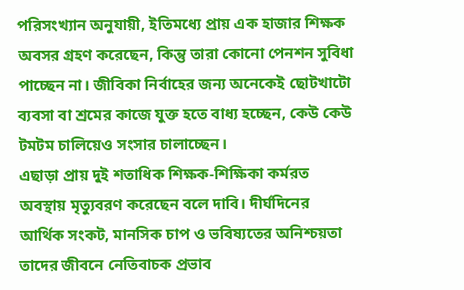পরিসংখ্যান অনুযায়ী, ইতিমধ্যে প্রায় এক হাজার শিক্ষক অবসর গ্রহণ করেছেন, কিন্তু তারা কোনো পেনশন সুবিধা পাচ্ছেন না। জীবিকা নির্বাহের জন্য অনেকেই ছোটখাটো ব্যবসা বা শ্রমের কাজে যুক্ত হতে বাধ্য হচ্ছেন, কেউ কেউ টমটম চালিয়েও সংসার চালাচ্ছেন।
এছাড়া প্রায় দুই শতাধিক শিক্ষক-শিক্ষিকা কর্মরত অবস্থায় মৃত্যুবরণ করেছেন বলে দাবি। দীর্ঘদিনের আর্থিক সংকট, মানসিক চাপ ও ভবিষ্যতের অনিশ্চয়তা তাদের জীবনে নেতিবাচক প্রভাব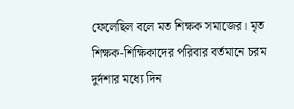ফেলেছিল বলে মত শিক্ষক সমাজের। মৃত শিক্ষক-শিক্ষিকাদের পরিবার বর্তমানে চরম দুর্দশার মধ্যে দিন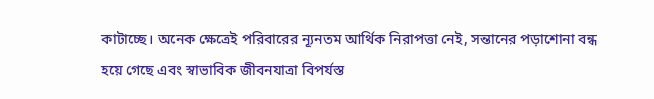কাটাচ্ছে। অনেক ক্ষেত্রেই পরিবারের ন্যূনতম আর্থিক নিরাপত্তা নেই, সন্তানের পড়াশোনা বন্ধ হয়ে গেছে এবং স্বাভাবিক জীবনযাত্রা বিপর্যস্ত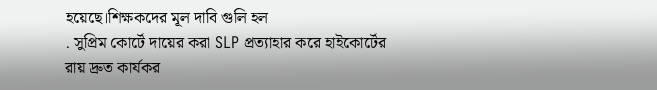হয়েছে।শিক্ষকদের মূল দাবি গুলি হল
. সুপ্রিম কোর্টে দায়ের করা SLP প্রত্যাহার করে হাইকোর্টের রায় দ্রুত কার্যকর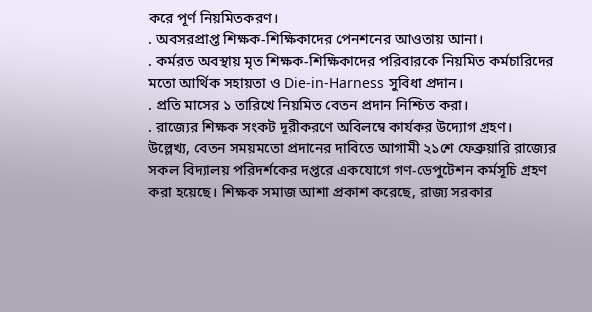করে পূর্ণ নিয়মিতকরণ।
. অবসরপ্রাপ্ত শিক্ষক-শিক্ষিকাদের পেনশনের আওতায় আনা।
. কর্মরত অবস্থায় মৃত শিক্ষক-শিক্ষিকাদের পরিবারকে নিয়মিত কর্মচারিদের মতো আর্থিক সহায়তা ও Die-in-Harness সুবিধা প্রদান।
. প্রতি মাসের ১ তারিখে নিয়মিত বেতন প্রদান নিশ্চিত করা।
. রাজ্যের শিক্ষক সংকট দূরীকরণে অবিলম্বে কার্যকর উদ্যোগ গ্রহণ।
উল্লেখ্য, বেতন সময়মতো প্রদানের দাবিতে আগামী ২১শে ফেব্রুয়ারি রাজ্যের সকল বিদ্যালয় পরিদর্শকের দপ্তরে একযোগে গণ-ডেপুটেশন কর্মসূচি গ্রহণ করা হয়েছে। শিক্ষক সমাজ আশা প্রকাশ করেছে, রাজ্য সরকার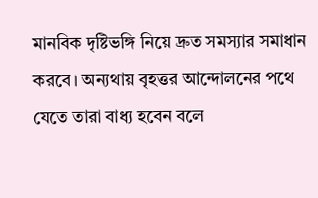মানবিক দৃষ্টিভঙ্গি নিয়ে দ্রুত সমস্যার সমাধান করবে। অন্যথায় বৃহত্তর আন্দোলনের পথে যেতে তারা বাধ্য হবেন বলে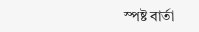স্পষ্ট বার্তা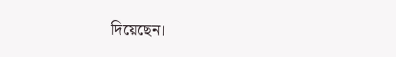দিয়েছেন।